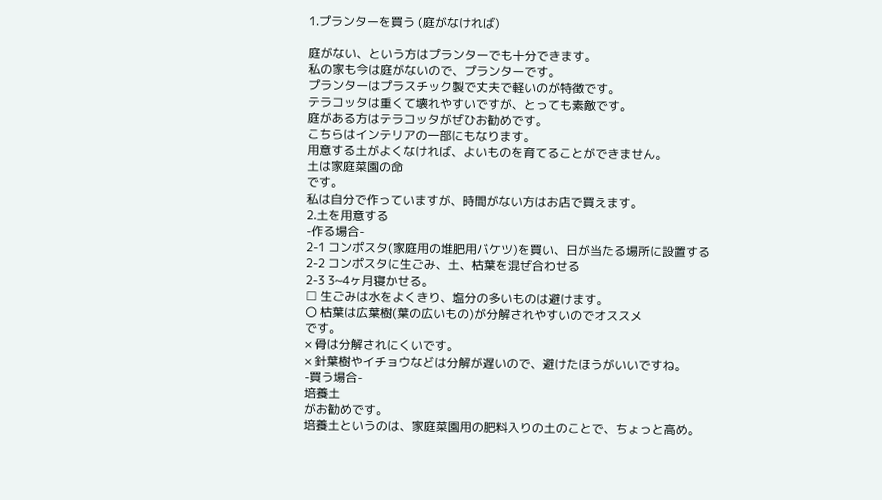1.プランターを買う (庭がなければ)

庭がない、という方はプランターでも十分できます。
私の家も今は庭がないので、プランターです。
プランターはプラスチック製で丈夫で軽いのが特徴です。
テラコッタは重くて壊れやすいですが、とっても素敵です。
庭がある方はテラコッタがぜひお勧めです。
こちらはインテリアの一部にもなります。
用意する土がよくなければ、よいものを育てることができません。
土は家庭菜園の命
です。
私は自分で作っていますが、時間がない方はお店で買えます。
2.土を用意する
-作る場合-
2-1 コンポスタ(家庭用の堆肥用バケツ)を買い、日が当たる場所に設置する
2-2 コンポスタに生ごみ、土、枯葉を混ぜ合わせる
2-3 3~4ヶ月寝かせる。
□ 生ごみは水をよくきり、塩分の多いものは避けます。
〇 枯葉は広葉樹(葉の広いもの)が分解されやすいのでオススメ
です。
× 骨は分解されにくいです。
× 針葉樹やイチョウなどは分解が遅いので、避けたほうがいいですね。
-買う場合-
培養土
がお勧めです。
培養土というのは、家庭菜園用の肥料入りの土のことで、ちょっと高め。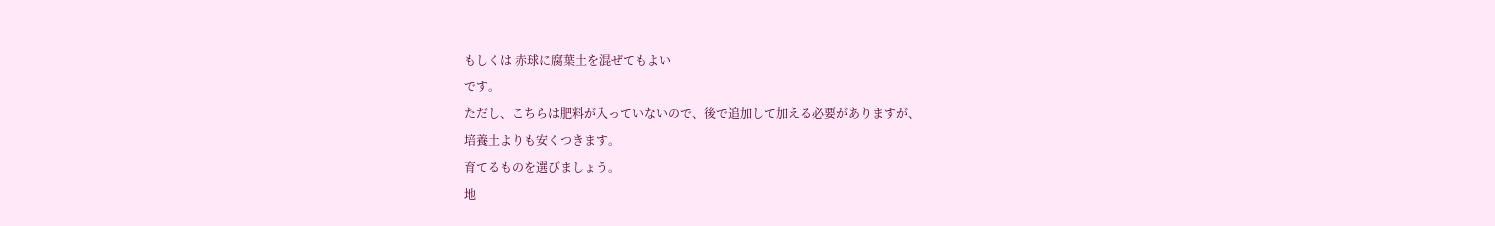もしくは 赤球に腐葉土を混ぜてもよい
です。
ただし、こちらは肥料が入っていないので、後で追加して加える必要がありますが、
培養土よりも安くつきます。
育てるものを選びましょう。
地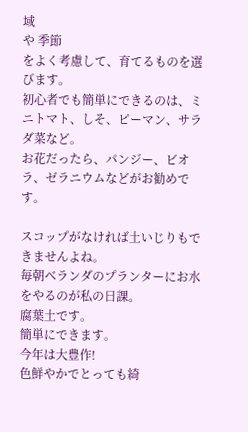域
や 季節
をよく考慮して、育てるものを選びます。
初心者でも簡単にできるのは、ミニトマト、しそ、ピーマン、サラダ菜など。
お花だったら、パンジー、ビオラ、ゼラニウムなどがお勧めです。

スコップがなければ土いじりもできませんよね。
毎朝ベランダのプランターにお水をやるのが私の日課。
腐葉土です。
簡単にできます。
今年は大豊作!
色鮮やかでとっても綺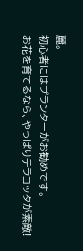麗。
初心者にはプランターがお勧めです。
お花を育てるなら、やっぱりテラコッタが素敵!